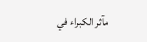مآثر الكبراء في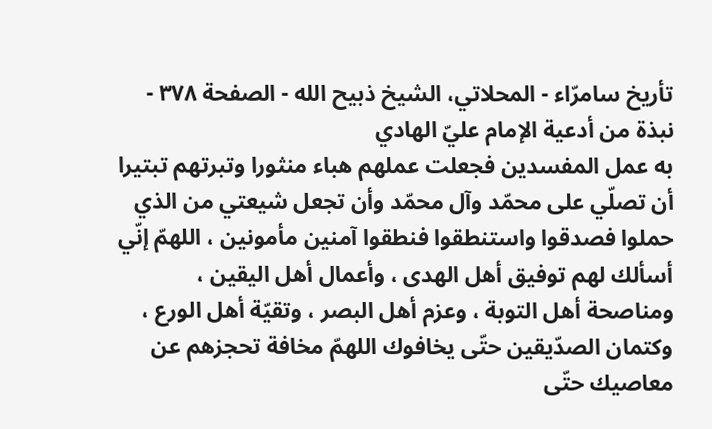تأريخ سامرّاء - المحلاتي، الشيخ ذبيح الله - الصفحة ٣٧٨ - نبذة من أدعية الإمام عليّ الهادي
به عمل المفسدين فجعلت عملهم هباء منثورا وتبرتهم تبتيرا أن تصلّي على محمّد وآل محمّد وأن تجعل شيعتي من الذي حملوا فصدقوا واستنطقوا فنطقوا آمنين مأمونين ، اللهمّ إنّي أسألك لهم توفيق أهل الهدى ، وأعمال أهل اليقين ، ومناصحة أهل التوبة ، وعزم أهل البصر ، وتقيّة أهل الورع ، وكتمان الصدّيقين حتّى يخافوك اللهمّ مخافة تحجزهم عن معاصيك حتّى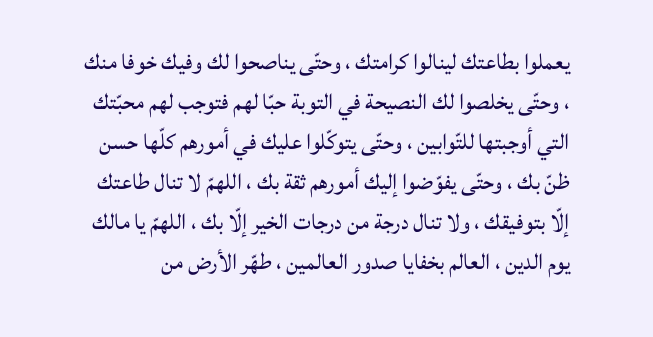يعملوا بطاعتك لينالوا كرامتك ، وحتّى يناصحوا لك وفيك خوفا منك ، وحتّى يخلصوا لك النصيحة في التوبة حبّا لهم فتوجب لهم محبّتك التي أوجبتها للتّوابين ، وحتّى يتوكّلوا عليك في أمورهم كلّها حسن ظنّ بك ، وحتّى يفوّضوا إليك أمورهم ثقة بك ، اللهمّ لا تنال طاعتك إلّا بتوفيقك ، ولا تنال درجة من درجات الخير إلّا بك ، اللهمّ يا مالك يوم الدين ، العالم بخفايا صدور العالمين ، طهّر الأرض من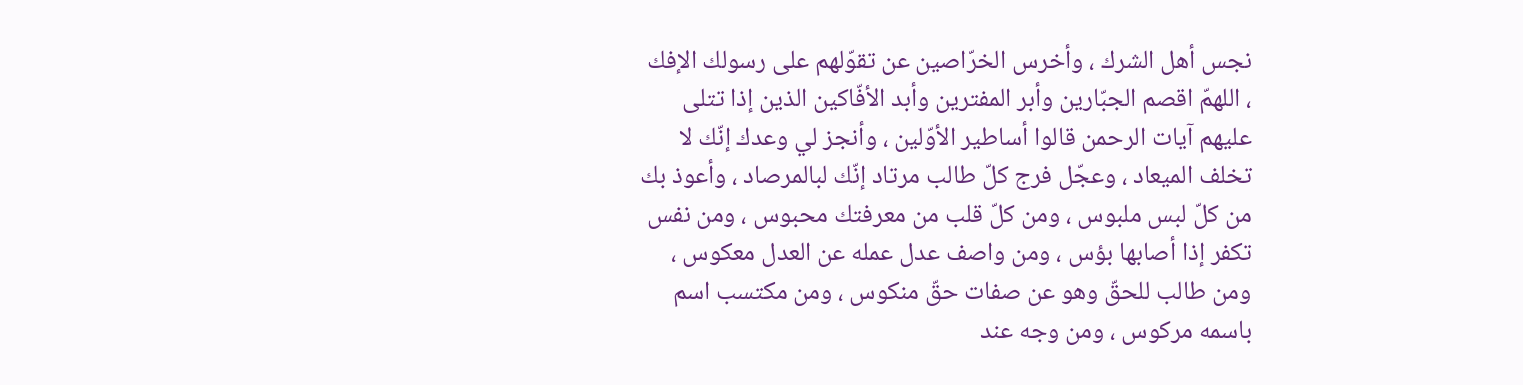نجس أهل الشرك ، وأخرس الخرّاصين عن تقوّلهم على رسولك الإفك ، اللهمّ اقصم الجبّارين وأبر المفترين وأبد الأفّاكين الذين إذا تتلى عليهم آيات الرحمن قالوا أساطير الأوّلين ، وأنجز لي وعدك إنّك لا تخلف الميعاد ، وعجّل فرج كلّ طالب مرتاد إنّك لبالمرصاد ، وأعوذ بك من كلّ لبس ملبوس ، ومن كلّ قلب من معرفتك محبوس ، ومن نفس تكفر إذا أصابها بؤس ، ومن واصف عدل عمله عن العدل معكوس ، ومن طالب للحقّ وهو عن صفات حقّ منكوس ، ومن مكتسب اسم باسمه مركوس ، ومن وجه عند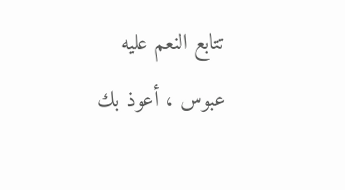تتابع النعم عليه عبوس ، أعوذ بك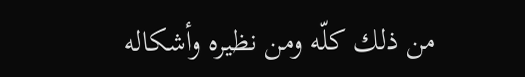من ذلك كلّه ومن نظيره وأشكاله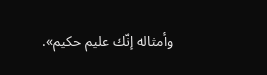وأمثاله إنّك عليم حكيم».